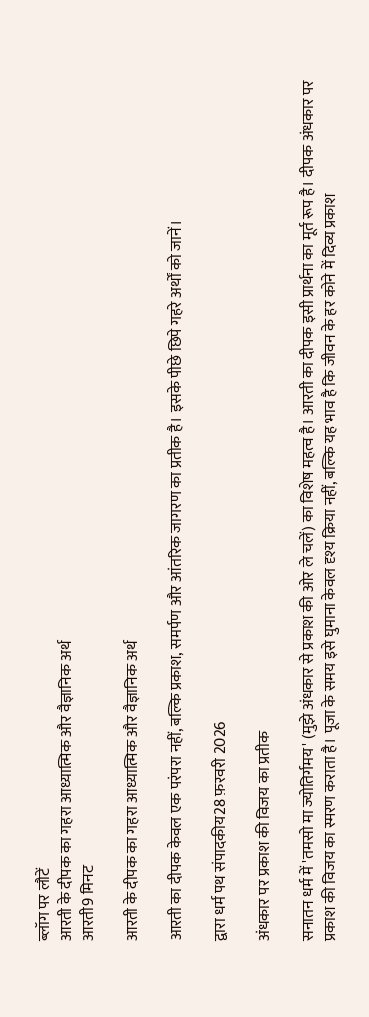ब्लॉग पर लौटें
आरती के दीपक का गहरा आध्यात्मिक और वैज्ञानिक अर्थ
आरती9 मिनट

आरती के दीपक का गहरा आध्यात्मिक और वैज्ञानिक अर्थ

आरती का दीपक केवल एक परंपरा नहीं, बल्कि प्रकाश, समर्पण और आंतरिक जागरण का प्रतीक है। इसके पीछे छिपे गहरे अर्थों को जानें।

द्वारा धर्म पथ संपादकीय28 फ़रवरी 2026

अंधकार पर प्रकाश की विजय का प्रतीक

सनातन धर्म में 'तमसो मा ज्योतिर्गमय' (मुझे अंधकार से प्रकाश की ओर ले चलें) का विशेष महत्व है। आरती का दीपक इसी प्रार्थना का मूर्त रूप है। दीपक अंधकार पर प्रकाश की विजय का स्मरण कराता है। पूजा के समय इसे घुमाना केवल दृश्य क्रिया नहीं, बल्कि यह भाव है कि जीवन के हर कोने में दिव्य प्रकाश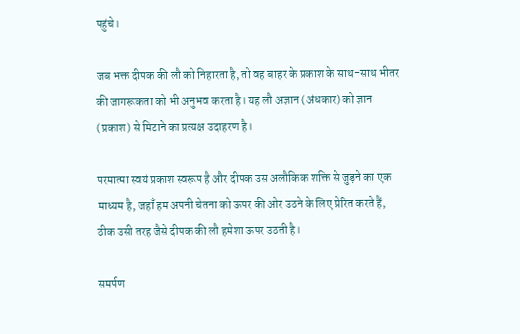पहुंचे।

जब भक्त दीपक की लौ को निहारता है, तो वह बाहर के प्रकाश के साथ-साथ भीतर की जागरूकता को भी अनुभव करता है। यह लौ अज्ञान (अंधकार) को ज्ञान (प्रकाश) से मिटाने का प्रत्यक्ष उदाहरण है।

परमात्मा स्वयं प्रकाश स्वरूप है और दीपक उस अलौकिक शक्ति से जुड़ने का एक माध्यम है, जहाँ हम अपनी चेतना को ऊपर की ओर उठने के लिए प्रेरित करते हैं, ठीक उसी तरह जैसे दीपक की लौ हमेशा ऊपर उठती है।

समर्पण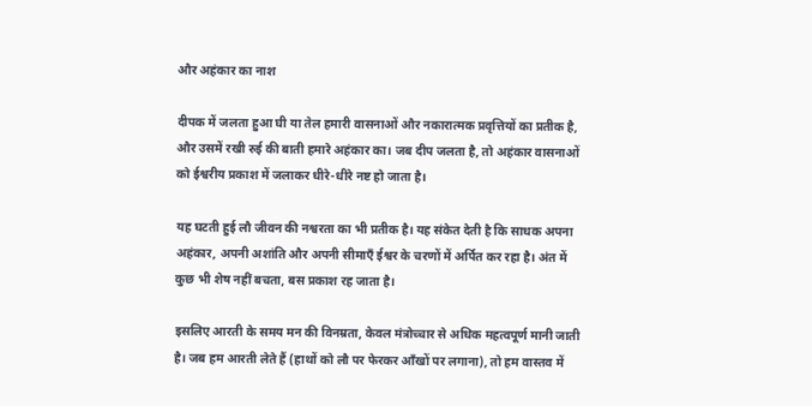और अहंकार का नाश

दीपक में जलता हुआ घी या तेल हमारी वासनाओं और नकारात्मक प्रवृत्तियों का प्रतीक है, और उसमें रखी रुई की बाती हमारे अहंकार का। जब दीप जलता है, तो अहंकार वासनाओं को ईश्वरीय प्रकाश में जलाकर धीरे-धीरे नष्ट हो जाता है।

यह घटती हुई लौ जीवन की नश्वरता का भी प्रतीक है। यह संकेत देती है कि साधक अपना अहंकार, अपनी अशांति और अपनी सीमाएँ ईश्वर के चरणों में अर्पित कर रहा है। अंत में कुछ भी शेष नहीं बचता, बस प्रकाश रह जाता है।

इसलिए आरती के समय मन की विनम्रता, केवल मंत्रोच्चार से अधिक महत्वपूर्ण मानी जाती है। जब हम आरती लेते हैं (हाथों को लौ पर फेरकर आँखों पर लगाना), तो हम वास्तव में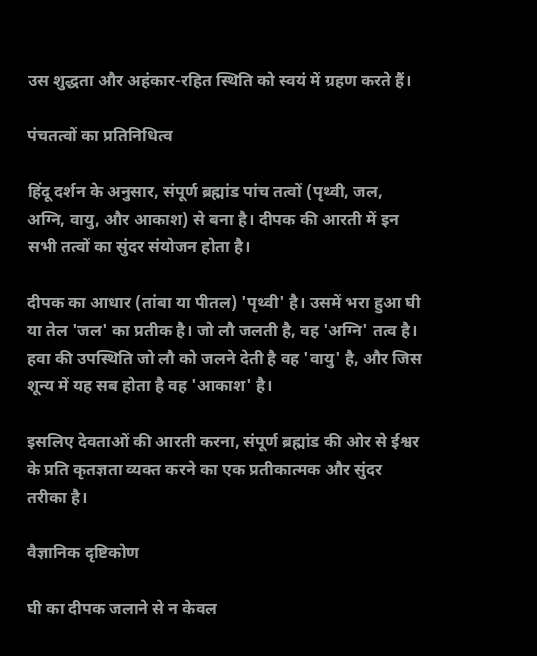उस शुद्धता और अहंकार-रहित स्थिति को स्वयं में ग्रहण करते हैं।

पंचतत्वों का प्रतिनिधित्व

हिंदू दर्शन के अनुसार, संपूर्ण ब्रह्मांड पांच तत्वों (पृथ्वी, जल, अग्नि, वायु, और आकाश) से बना है। दीपक की आरती में इन सभी तत्वों का सुंदर संयोजन होता है।

दीपक का आधार (तांबा या पीतल) 'पृथ्वी' है। उसमें भरा हुआ घी या तेल 'जल' का प्रतीक है। जो लौ जलती है, वह 'अग्नि' तत्व है। हवा की उपस्थिति जो लौ को जलने देती है वह 'वायु' है, और जिस शून्य में यह सब होता है वह 'आकाश' है।

इसलिए देवताओं की आरती करना, संपूर्ण ब्रह्मांड की ओर से ईश्वर के प्रति कृतज्ञता व्यक्त करने का एक प्रतीकात्मक और सुंदर तरीका है।

वैज्ञानिक दृष्टिकोण

घी का दीपक जलाने से न केवल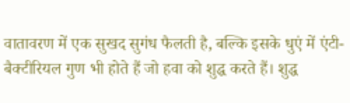वातावरण में एक सुखद सुगंध फैलती है, बल्कि इसके धुएं में एंटी-बैक्टीरियल गुण भी होते हैं जो हवा को शुद्ध करते हैं। शुद्ध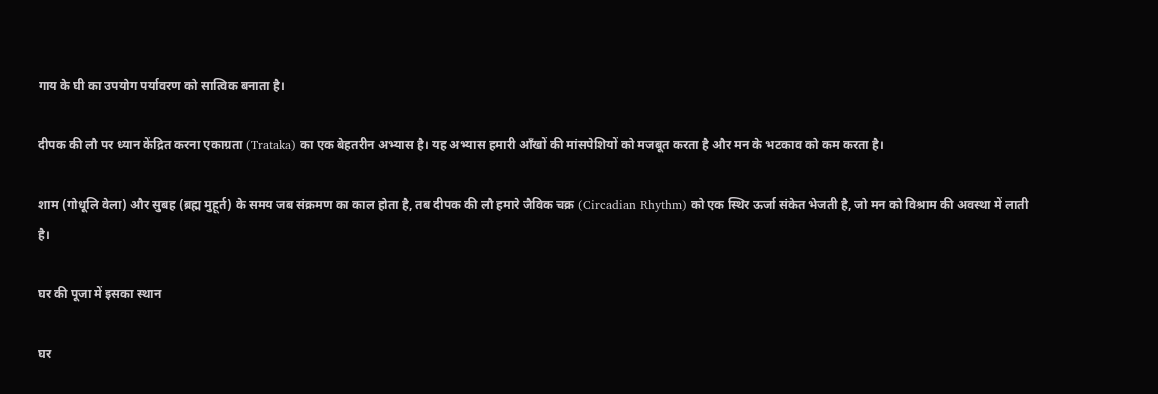गाय के घी का उपयोग पर्यावरण को सात्विक बनाता है।

दीपक की लौ पर ध्यान केंद्रित करना एकाग्रता (Trataka) का एक बेहतरीन अभ्यास है। यह अभ्यास हमारी आँखों की मांसपेशियों को मजबूत करता है और मन के भटकाव को कम करता है।

शाम (गोधूलि वेला) और सुबह (ब्रह्म मुहूर्त) के समय जब संक्रमण का काल होता है, तब दीपक की लौ हमारे जैविक चक्र (Circadian Rhythm) को एक स्थिर ऊर्जा संकेत भेजती है, जो मन को विश्राम की अवस्था में लाती है।

घर की पूजा में इसका स्थान

घर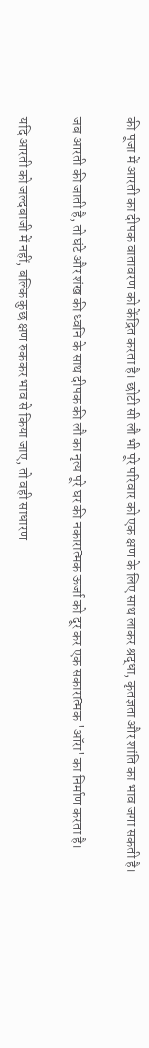की पूजा में आरती का दीपक वातावरण को केंद्रित करता है। छोटी सी लौ भी पूरे परिवार को एक क्षण के लिए साथ लाकर श्रद्धा, कृतज्ञता और शांति का भाव जगा सकती है।

जब आरती की जाती है, तो घंटे और शंख की ध्वनि के साथ दीपक की लौ का नृत्य पूरे घर की नकारात्मक ऊर्जा को दूर कर एक सकारात्मक 'ऑरा' का निर्माण करता है।

यदि आरती को जल्दबाजी में नहीं, बल्कि कुछ क्षण रुककर भाव से किया जाए, तो वही साधारण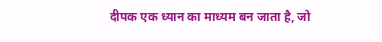दीपक एक ध्यान का माध्यम बन जाता है, जो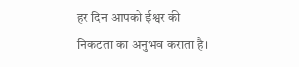हर दिन आपको ईश्वर की निकटता का अनुभव कराता है।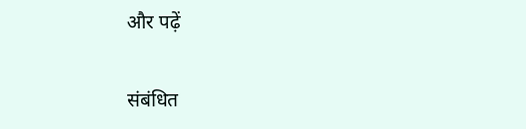और पढ़ें

संबंधित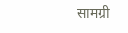सामग्री